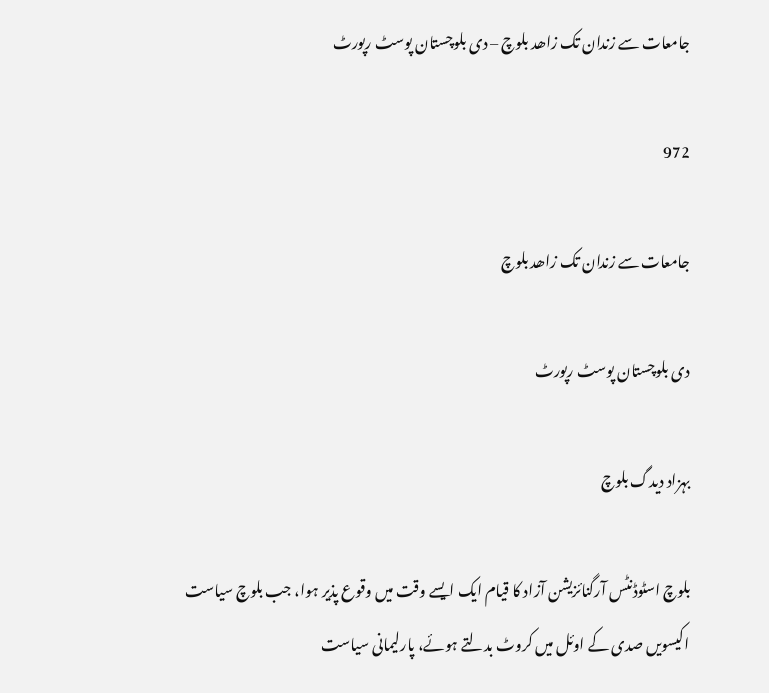جامعات سے زندان تک زاھد بلوچ – دی بلوچستان پوسٹ رپورٹ

972

جامعات سے زندان تک زاھد بلوچ

دی بلوچستان پوسٹ رپورٹ

بہزاد دیدگ بلوچ

بلوچ اسٹوڈنٹس آرگنائزیشن آزاد کا قیام ایک ایسے وقت میں وقوع پذیر ہوا، جب بلوچ سیاست اکیسویں صدی کے اوئل میں کروٹ بدلتے ہوئے، پارلیمانی سیاست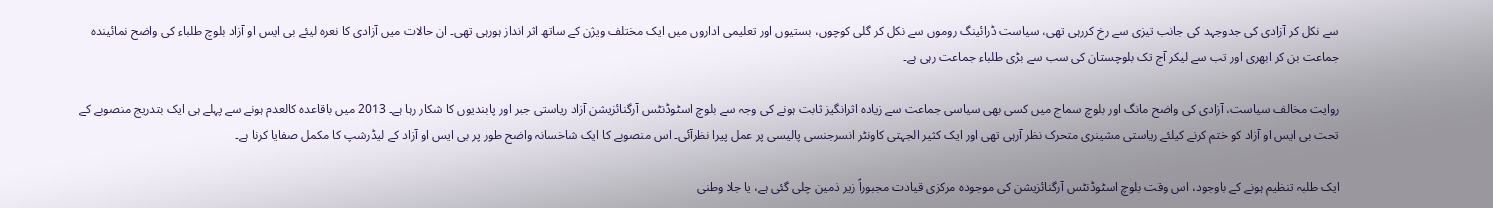سے نکل کر آزادی کی جدوجہد کی جانب تیزی سے رخ کررہی تھی، سیاست ڈرائینگ روموں سے نکل کر گلی کوچوں، بستیوں اور تعلیمی اداروں میں ایک مختلف ویژن کے ساتھ اثر انداز ہورہی تھی۔ ان حالات میں آزادی کا نعرہ لیئے بی ایس او آزاد بلوچ طلباء کی واضح نمائیندہ جماعت بن کر ابھری اور تب سے لیکر آج تک بلوچستان کی سب سے بڑی طلباء جماعت رہی ہے۔

روایت مخالف سیاست، آزادی کی واضح مانگ اور بلوچ سماج میں کسی بھی سیاسی جماعت سے زیادہ اثرانگیز ثابت ہونے کی وجہ سے بلوچ اسٹوڈنٹس آرگنائزیشن آزاد ریاستی جبر اور پابندیوں کا شکار رہا ہے۔ 2013 میں باقاعدہ کالعدم ہونے سے پہلے ہی ایک بتدریج منصوبے کے تحت بی ایس او آزاد کو ختم کرنے کیلئے ریاستی مشینری متحرک نظر آرہی تھی اور ایک کثیر الجہتی کاونٹر انسرجنسی پالیسی پر عمل پیرا نظرآئی۔ اس منصوبے کا ایک شاخسانہ واضح طور پر بی ایس او آزاد کے لیڈرشپ کا مکمل صفایا کرنا ہے۔

ایک طلبہ تنظیم ہونے کے باوجود، اس وقت بلوچ اسٹوڈنٹس آرگنائزیشن کی موجودہ مرکزی قیادت مجبوراً زیر ذمین چلی گئی ہے، یا جلا وطنی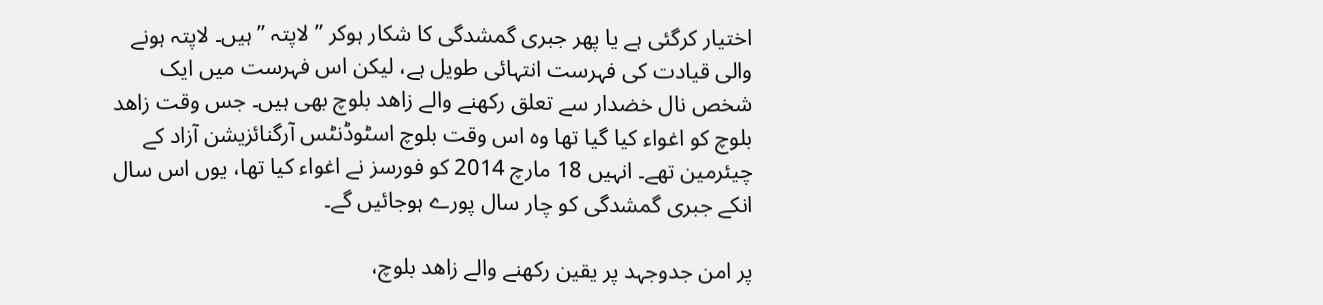اختیار کرگئی ہے یا پھر جبری گمشدگی کا شکار ہوکر ” لاپتہ ” ہیں۔ لاپتہ ہونے والی قیادت کی فہرست انتہائی طویل ہے، لیکن اس فہرست میں ایک شخص نال خضدار سے تعلق رکھنے والے زاھد بلوچ بھی ہیں۔ جس وقت زاھد بلوچ کو اغواء کیا گیا تھا وہ اس وقت بلوچ اسٹوڈنٹس آرگنائزیشن آزاد کے چیئرمین تھے۔ انہیں 18 مارچ 2014 کو فورسز نے اغواء کیا تھا، یوں اس سال انکے جبری گمشدگی کو چار سال پورے ہوجائیں گے۔

پر امن جدوجہد پر یقین رکھنے والے زاھد بلوچ،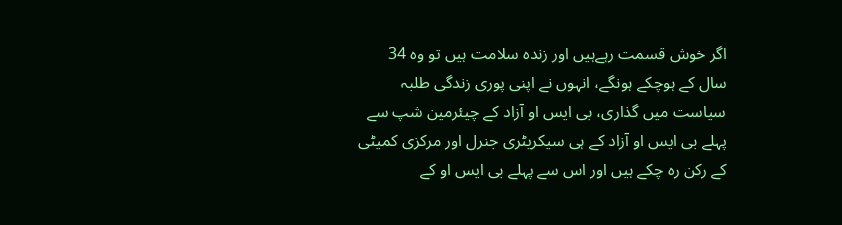اگر خوش قسمت رہےہیں اور زندہ سلامت ہیں تو وہ 34 سال کے ہوچکے ہونگے، انہوں نے اپنی پوری زندگی طلبہ سیاست میں گذاری، بی ایس او آزاد کے چیئرمین شپ سے پہلے بی ایس او آزاد کے ہی سیکریٹری جنرل اور مرکزی کمیٹی کے رکن رہ چکے ہیں اور اس سے پہلے بی ایس او کے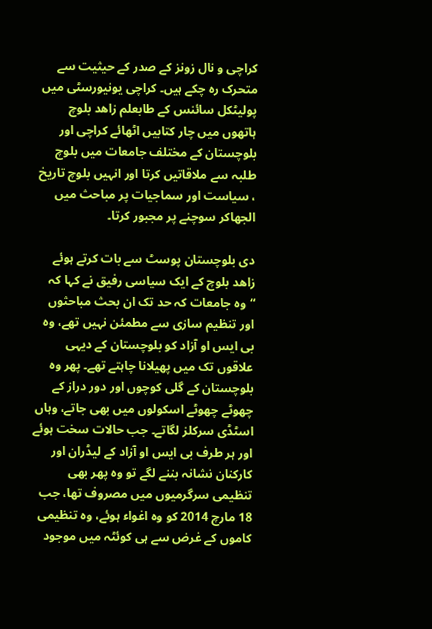کراچی و نال زونز کے صدر کے حیثیت سے متحرک رہ چکے ہیں۔ کراچی یونیورسٹی میں پولیٹکل سائنس کے طابعلم زاھد بلوچ ہاتھوں میں چار کتابیں اٹھائے کراچی اور بلوچستان کے مختلف جامعات میں بلوچ طلبہ سے ملاقاتیں کرتا اور انہیں بلوچ تاریخ ، سیاست اور سماجیات پر مباحث میں الجھاکر سوچنے پر مجبور کرتا۔

دی بلوچستان پوسٹ سے بات کرتے ہوئے زاھد بلوچ کے ایک سیاسی رفیق نے کہا کہ “وہ جامعات کہ حد تک ان بحث مباحثوں اور تنظیم سازی سے مطمئن نہیں تھے، وہ بی ایس او آزاد کو بلوچستان کے دیہی علاقوں تک میں پھیلانا چاہتے تھے۔ پھر وہ بلوچستان کے گلی کوچوں اور دور دراز کے چھوٹے چھوٹے اسکولوں میں بھی جاتے، وہاں اسٹڈی سرکلز لگاتے۔ جب حالات سخت ہوئے اور ہر طرف بی ایس او آزاد کے لیڈران اور کارکنان نشانہ بننے لگے تو وہ پھر بھی تنظیمی سرگرمیوں میں مصروف تھا، جب 18 مارچ 2014 کو وہ اغواء ہوئے، وہ تنظیمی کاموں کے غرض سے ہی کوئٹہ میں موجود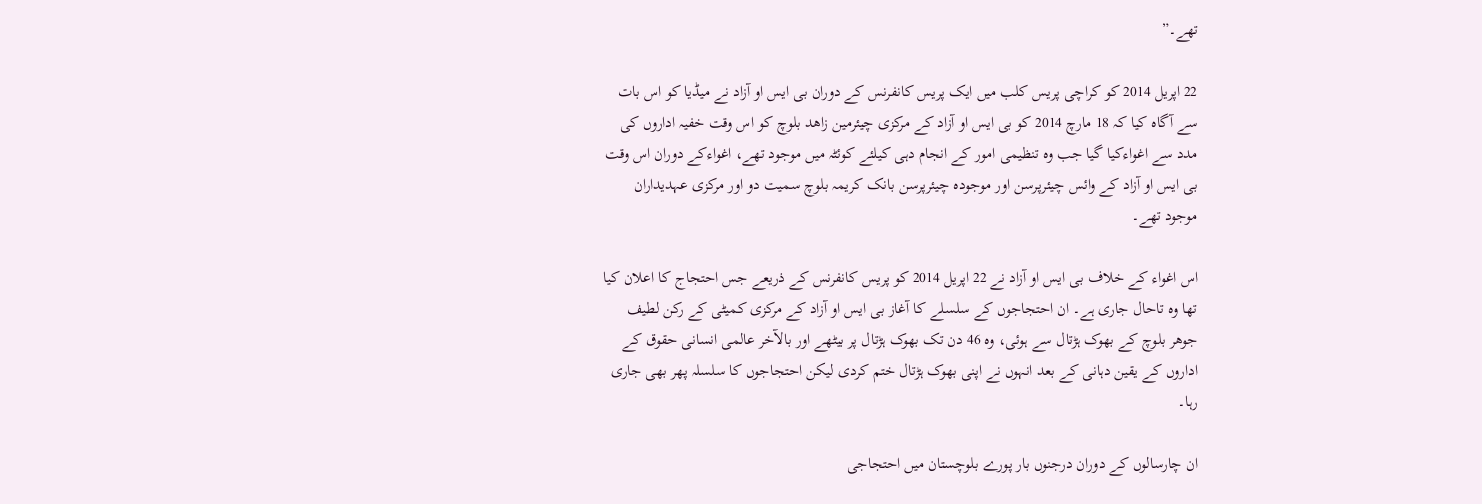تھے۔”

22 اپریل 2014 کو کراچی پریس کلب میں ایک پریس کانفرنس کے دوران بی ایس او آزاد نے میڈیا کو اس بات سے آگاہ کیا کہ 18 مارچ 2014 کو بی ایس او آزاد کے مرکزی چیئرمین زاھد بلوچ کو اس وقت خفیہ اداروں کی مدد سے اغواءکیا گیا جب وہ تنظیمی امور کے انجام دہی کیلئے کوئٹہ میں موجود تھے، اغواءکے دوران اس وقت بی ایس او آزاد کے وائس چیئرپرسن اور موجودہ چیئرپرسن بانک کریمہ بلوچ سمیت دو اور مرکزی عہدیداران موجود تھے۔

اس اغواء کے خلاف بی ایس او آزاد نے 22 اپریل 2014 کو پریس کانفرنس کے ذریعے جس احتجاج کا اعلان کیا تھا وہ تاحال جاری ہے۔ ان احتجاجوں کے سلسلے کا آغاز بی ایس او آزاد کے مرکزی کمیٹی کے رکن لطیف جوھر بلوچ کے بھوک ہڑتال سے ہوئی، وہ 46 دن تک بھوک ہڑتال پر بیٹھے اور بالآخر عالمی انسانی حقوق کے اداروں کے یقین دہانی کے بعد انہوں نے اپنی بھوک ہڑتال ختم کردی لیکن احتجاجوں کا سلسلہ پھر بھی جاری رہا۔

ان چارسالوں کے دوران درجنوں بار پورے بلوچستان میں احتجاجی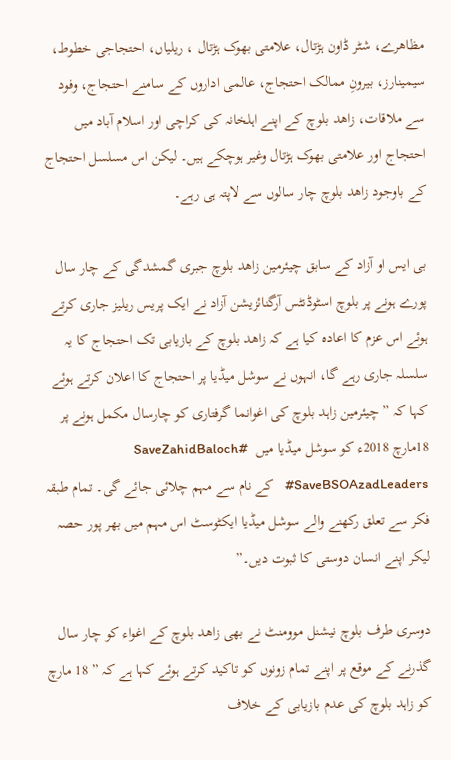مظاھرے، شٹر ڈاون ہڑتال، علامتی بھوک ہڑتال ، ریلیاں، احتجاجی خطوط، سیمینارز، بیرونِ ممالک احتجاج، عالمی اداروں کے سامنے احتجاج، وفود سے ملاقات، زاھد بلوچ کے اپنے اہلخانہ کی کراچی اور اسلام آباد میں احتجاج اور علامتی بھوک ہڑتال وغیر ہوچکے ہیں۔ لیکن اس مسلسل احتجاج کے باوجود زاھد بلوچ چار سالوں سے لاپتہ ہی رہے۔

بی ایس او آزاد کے سابق چیئرمین زاھد بلوچ جبری گمشدگی کے چار سال پورے ہونے پر بلوچ اسٹوڈنٹس آرگنائزیشن آزاد نے ایک پریس ریلیز جاری کرتے ہوئے اس عزم کا اعادہ کیا ہے کہ زاھد بلوچ کے بازیابی تک احتجاج کا یہ سلسلہ جاری رہے گا، انہوں نے سوشل میڈیا پر احتجاج کا اعلان کرتے ہوئے کہا کہ ” چیئرمین زاہد بلوچ کی اغوانما گرفتاری کو چارسال مکمل ہونے پر 18مارچ 2018ء کو سوشل میڈیا میں  #SaveZahidBaloch #SaveBSOAzadLeaders    کے نام سے مہم چلائی جائے گی۔ تمام طبقہ فکر سے تعلق رکھنے والے سوشل میڈیا ایکٹوسٹ اس مہم میں بھر پور حصہ لیکر اپنے انسان دوستی کا ثبوت دیں۔”

دوسری طرف بلوچ نیشنل موومنٹ نے بھی زاھد بلوچ کے اغواء کو چار سال گذرنے کے موقع پر اپنے تمام زونوں کو تاکید کرتے ہوئے کہا ہے کہ ” 18 مارچ کو زاہد بلوچ کی عدم بازیابی کے خلاف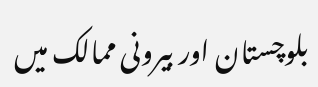بلوچستان اور بیرونی ممالک میں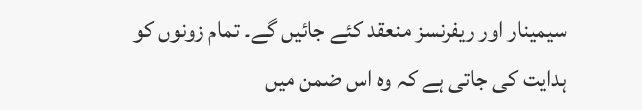سیمینار اور ریفرنسز منعقد کئے جائیں گے۔ تمام زونوں کو ہدایت کی جاتی ہے کہ وہ اس ضمن میں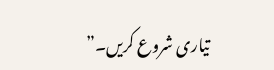تیاری شروع کریں۔”